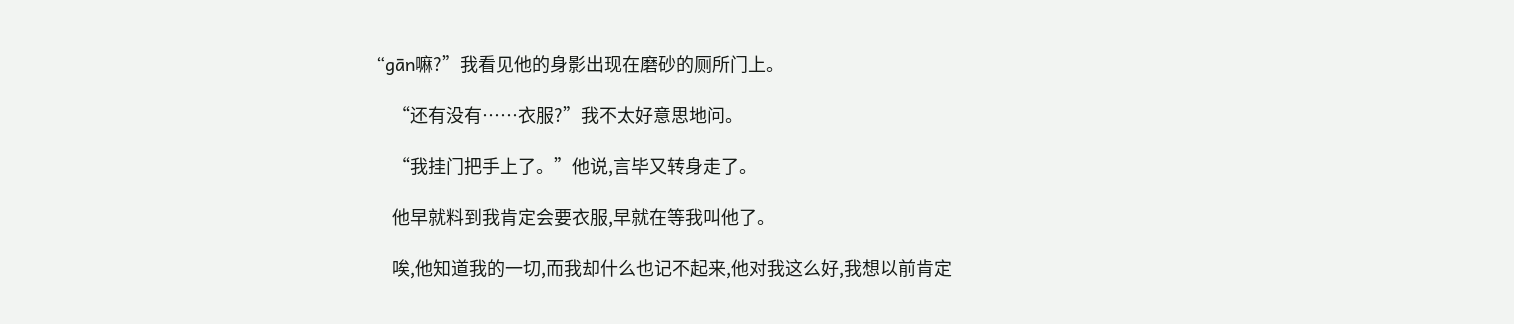“gān嘛?”我看见他的身影出现在磨砂的厕所门上。

    “还有没有……衣服?”我不太好意思地问。

    “我挂门把手上了。”他说,言毕又转身走了。

    他早就料到我肯定会要衣服,早就在等我叫他了。

    唉,他知道我的一切,而我却什么也记不起来,他对我这么好,我想以前肯定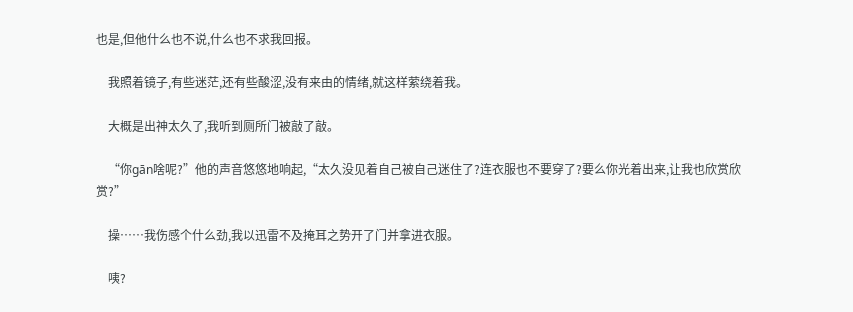也是,但他什么也不说,什么也不求我回报。

    我照着镜子,有些迷茫,还有些酸涩,没有来由的情绪,就这样萦绕着我。

    大概是出神太久了,我听到厕所门被敲了敲。

    “你gān啥呢?”他的声音悠悠地响起,“太久没见着自己被自己迷住了?连衣服也不要穿了?要么你光着出来,让我也欣赏欣赏?”

    操……我伤感个什么劲,我以迅雷不及掩耳之势开了门并拿进衣服。

    咦?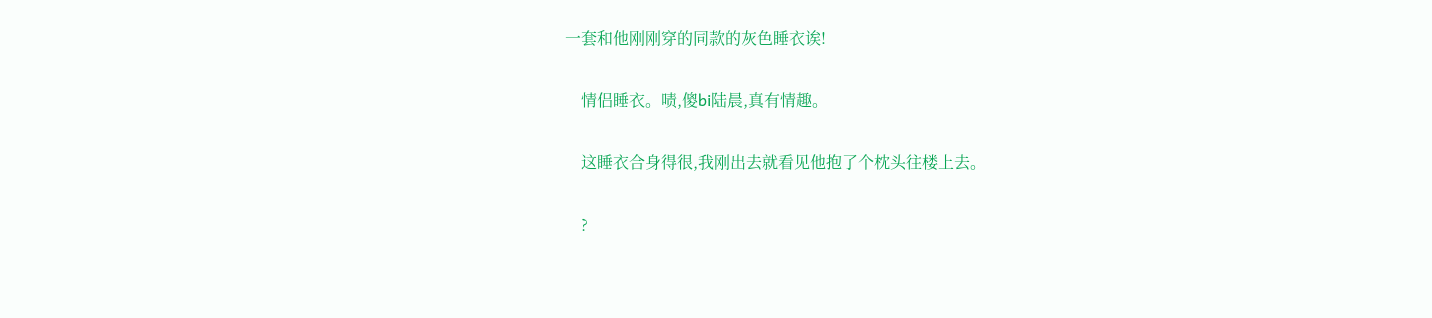一套和他刚刚穿的同款的灰色睡衣诶!

    情侣睡衣。啧,傻bi陆晨,真有情趣。

    这睡衣合身得很,我刚出去就看见他抱了个枕头往楼上去。

    ?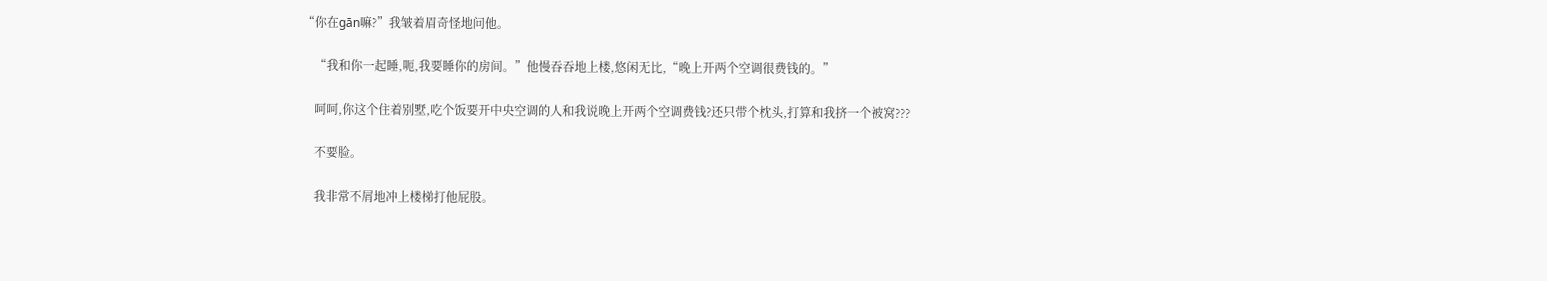“你在gān嘛?”我皱着眉奇怪地问他。

    “我和你一起睡,呃,我要睡你的房间。”他慢吞吞地上楼,悠闲无比,“晚上开两个空调很费钱的。”

    呵呵,你这个住着别墅,吃个饭要开中央空调的人和我说晚上开两个空调费钱?还只带个枕头,打算和我挤一个被窝???

    不要脸。

    我非常不屑地冲上楼梯打他屁股。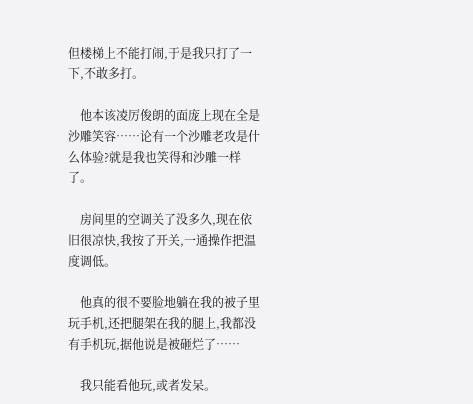但楼梯上不能打闹,于是我只打了一下,不敢多打。

    他本该凌厉俊朗的面庞上现在全是沙雕笑容……论有一个沙雕老攻是什么体验?就是我也笑得和沙雕一样了。

    房间里的空调关了没多久,现在依旧很凉快,我按了开关,一通操作把温度调低。

    他真的很不要脸地躺在我的被子里玩手机,还把腿架在我的腿上,我都没有手机玩,据他说是被砸烂了……

    我只能看他玩,或者发呆。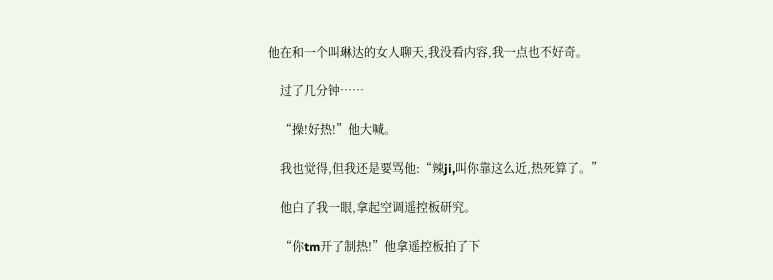他在和一个叫琳达的女人聊天,我没看内容,我一点也不好奇。

    过了几分钟……

    “操!好热!”他大喊。

    我也觉得,但我还是要骂他:“辣ji,叫你靠这么近,热死算了。”

    他白了我一眼,拿起空调遥控板研究。

    “你tm开了制热!”他拿遥控板拍了下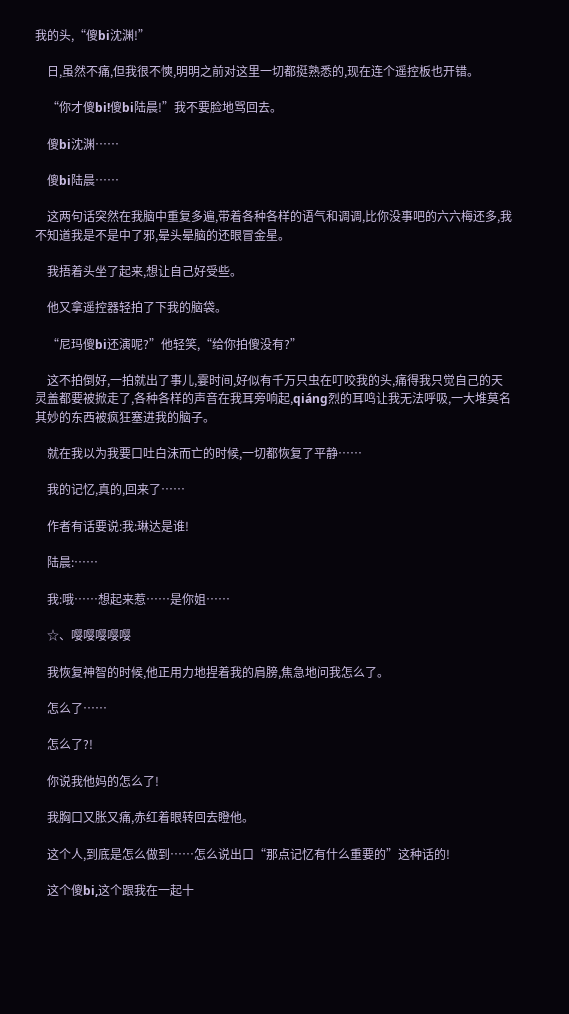我的头,“傻bi沈渊!”

    日,虽然不痛,但我很不慡,明明之前对这里一切都挺熟悉的,现在连个遥控板也开错。

    “你才傻bi!傻bi陆晨!”我不要脸地骂回去。

    傻bi沈渊……

    傻bi陆晨……

    这两句话突然在我脑中重复多遍,带着各种各样的语气和调调,比你没事吧的六六梅还多,我不知道我是不是中了邪,晕头晕脑的还眼冒金星。

    我捂着头坐了起来,想让自己好受些。

    他又拿遥控器轻拍了下我的脑袋。

    “尼玛傻bi还演呢?”他轻笑,“给你拍傻没有?”

    这不拍倒好,一拍就出了事儿,霎时间,好似有千万只虫在叮咬我的头,痛得我只觉自己的天灵盖都要被掀走了,各种各样的声音在我耳旁响起,qiáng烈的耳鸣让我无法呼吸,一大堆莫名其妙的东西被疯狂塞进我的脑子。

    就在我以为我要口吐白沫而亡的时候,一切都恢复了平静……

    我的记忆,真的,回来了……

    作者有话要说:我:琳达是谁!

    陆晨:……

    我:哦……想起来惹……是你姐……

    ☆、嘤嘤嘤嘤嘤

    我恢复神智的时候,他正用力地捏着我的肩膀,焦急地问我怎么了。

    怎么了……

    怎么了?!

    你说我他妈的怎么了!

    我胸口又胀又痛,赤红着眼转回去瞪他。

    这个人,到底是怎么做到……怎么说出口“那点记忆有什么重要的”这种话的!

    这个傻bi,这个跟我在一起十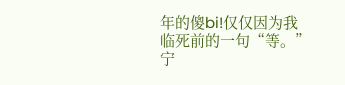年的傻bi!仅仅因为我临死前的一句“等。”宁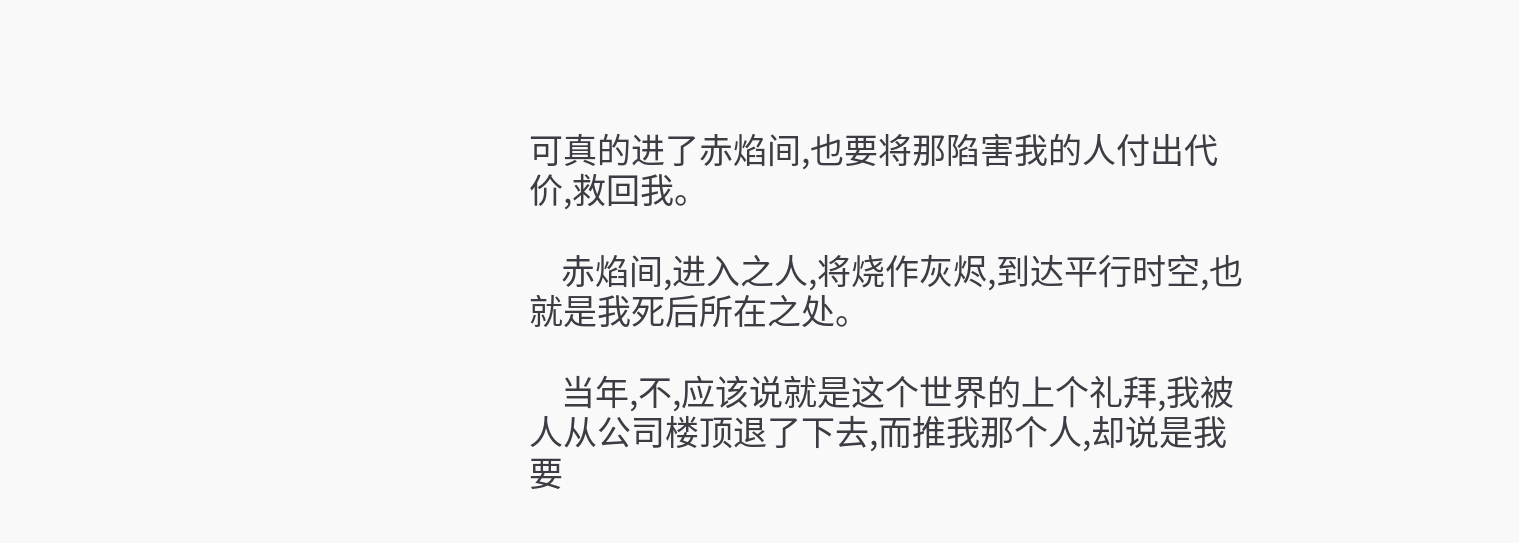可真的进了赤焰间,也要将那陷害我的人付出代价,救回我。

    赤焰间,进入之人,将烧作灰烬,到达平行时空,也就是我死后所在之处。

    当年,不,应该说就是这个世界的上个礼拜,我被人从公司楼顶退了下去,而推我那个人,却说是我要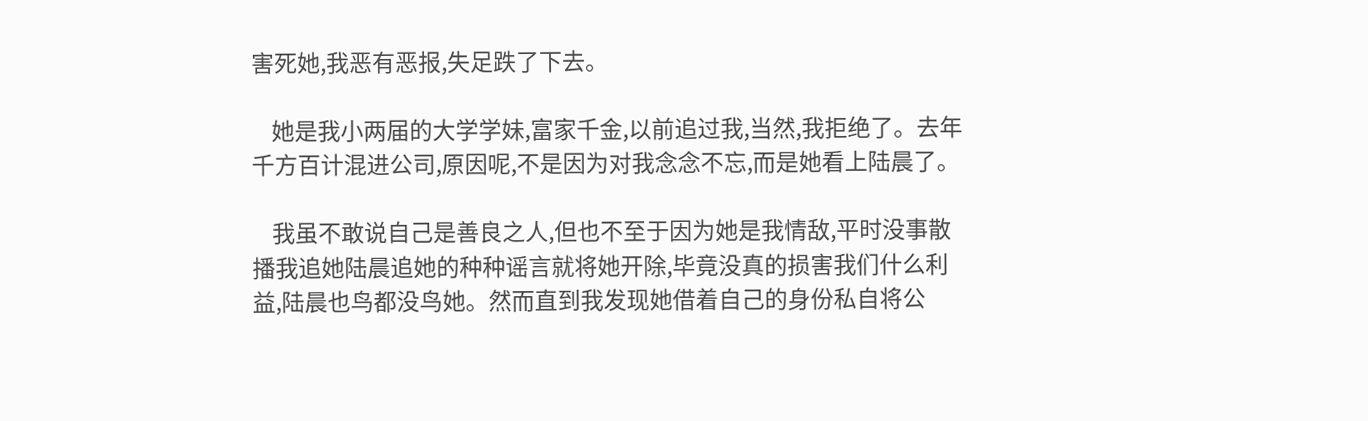害死她,我恶有恶报,失足跌了下去。

    她是我小两届的大学学妹,富家千金,以前追过我,当然,我拒绝了。去年千方百计混进公司,原因呢,不是因为对我念念不忘,而是她看上陆晨了。

    我虽不敢说自己是善良之人,但也不至于因为她是我情敌,平时没事散播我追她陆晨追她的种种谣言就将她开除,毕竟没真的损害我们什么利益,陆晨也鸟都没鸟她。然而直到我发现她借着自己的身份私自将公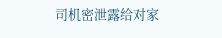司机密泄露给对家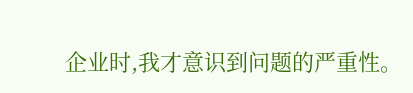企业时,我才意识到问题的严重性。